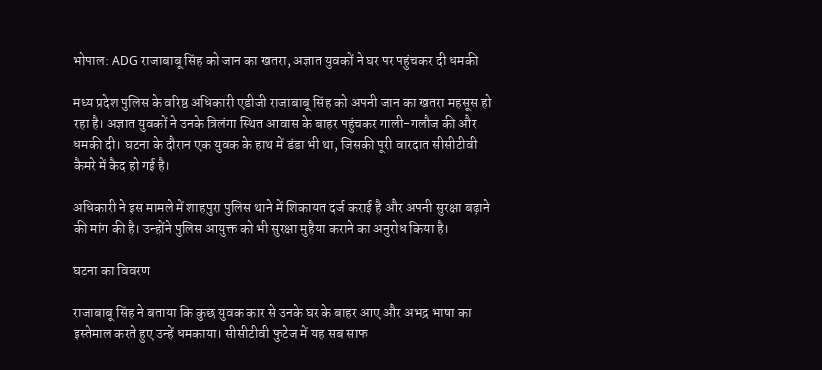भोपाल: ADG राजाबाबू सिंह को जान का खतरा, अज्ञात युवकों ने घर पर पहुंचकर दी धमकी

मध्य प्रदेश पुलिस के वरिष्ठ अधिकारी एडीजी राजाबाबू सिंह को अपनी जान का खतरा महसूस हो रहा है। अज्ञात युवकों ने उनके त्रिलंगा स्थित आवास के बाहर पहुंचकर गाली-गलौज की और धमकी दी। घटना के दौरान एक युवक के हाथ में डंडा भी था, जिसकी पूरी वारदात सीसीटीवी कैमरे में कैद हो गई है।

अधिकारी ने इस मामले में शाहपुरा पुलिस थाने में शिकायत दर्ज कराई है और अपनी सुरक्षा बढ़ाने की मांग की है। उन्होंने पुलिस आयुक्त को भी सुरक्षा मुहैया कराने का अनुरोध किया है।

घटना का विवरण

राजाबाबू सिंह ने बताया कि कुछ युवक कार से उनके घर के बाहर आए और अभद्र भाषा का इस्तेमाल करते हुए उन्हें धमकाया। सीसीटीवी फुटेज में यह सब साफ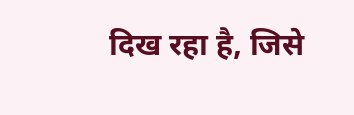दिख रहा है, जिसे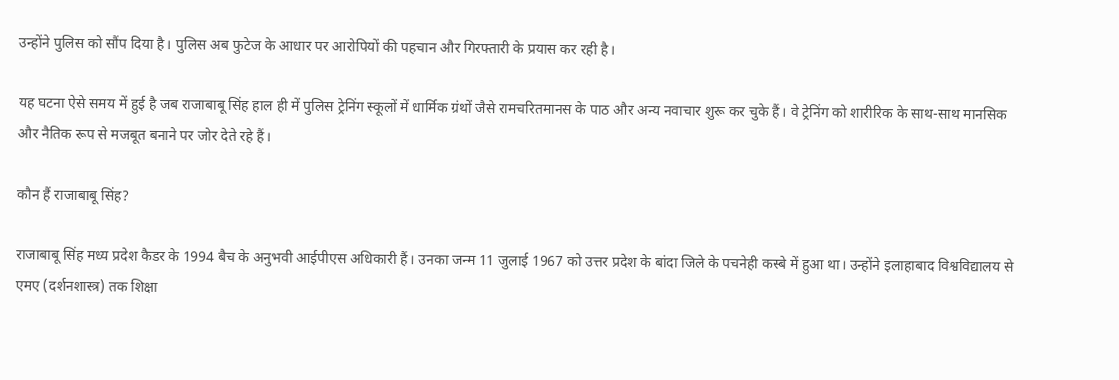उन्होंने पुलिस को सौंप दिया है। पुलिस अब फुटेज के आधार पर आरोपियों की पहचान और गिरफ्तारी के प्रयास कर रही है।

यह घटना ऐसे समय में हुई है जब राजाबाबू सिंह हाल ही में पुलिस ट्रेनिंग स्कूलों में धार्मिक ग्रंथों जैसे रामचरितमानस के पाठ और अन्य नवाचार शुरू कर चुके हैं। वे ट्रेनिंग को शारीरिक के साथ-साथ मानसिक और नैतिक रूप से मजबूत बनाने पर जोर देते रहे हैं।

कौन हैं राजाबाबू सिंह?

राजाबाबू सिंह मध्य प्रदेश कैडर के 1994 बैच के अनुभवी आईपीएस अधिकारी हैं। उनका जन्म 11 जुलाई 1967 को उत्तर प्रदेश के बांदा जिले के पचनेही कस्बे में हुआ था। उन्होंने इलाहाबाद विश्वविद्यालय से एमए (दर्शनशास्त्र) तक शिक्षा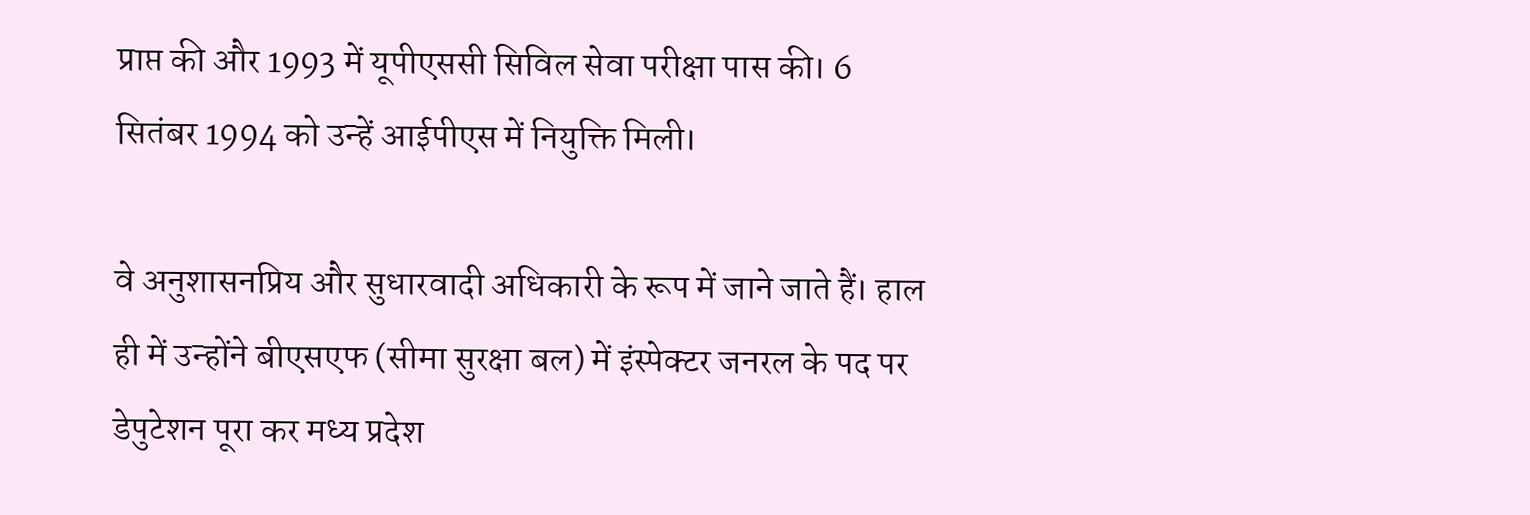प्राप्त की और 1993 में यूपीएससी सिविल सेवा परीक्षा पास की। 6 सितंबर 1994 को उन्हें आईपीएस में नियुक्ति मिली।

वे अनुशासनप्रिय और सुधारवादी अधिकारी के रूप में जाने जाते हैं। हाल ही में उन्होंने बीएसएफ (सीमा सुरक्षा बल) में इंस्पेक्टर जनरल के पद पर डेपुटेशन पूरा कर मध्य प्रदेश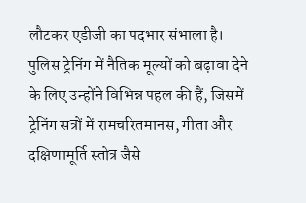लौटकर एडीजी का पदभार संभाला है। पुलिस ट्रेनिंग में नैतिक मूल्यों को बढ़ावा देने के लिए उन्होंने विभिन्न पहल की हैं, जिसमें ट्रेनिंग सत्रों में रामचरितमानस, गीता और दक्षिणामूर्ति स्तोत्र जैसे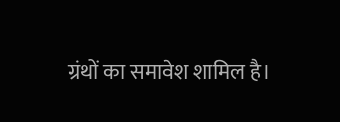ग्रंथों का समावेश शामिल है।